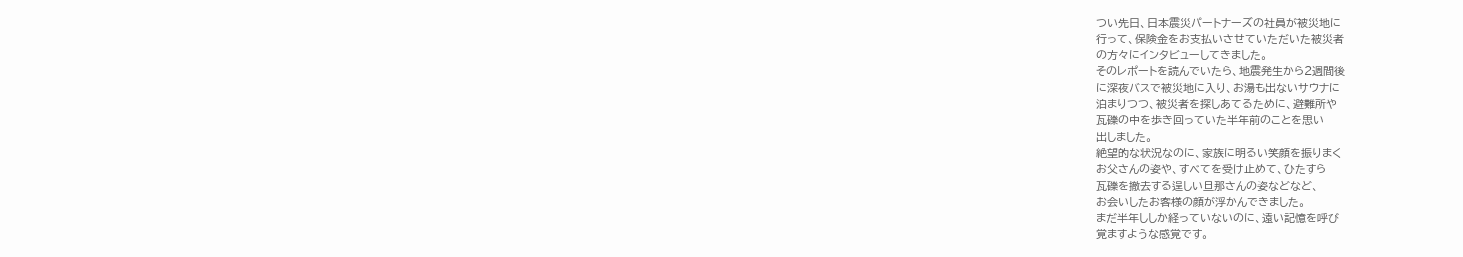つい先日、日本震災パートナーズの社員が被災地に
行って、保険金をお支払いさせていただいた被災者
の方々にインタビューしてきました。
そのレポートを読んでいたら、地震発生から2週間後
に深夜バスで被災地に入り、お湯も出ないサウナに
泊まりつつ、被災者を探しあてるために、避難所や
瓦礫の中を歩き回っていた半年前のことを思い
出しました。
絶望的な状況なのに、家族に明るい笑顔を振りまく
お父さんの姿や、すべてを受け止めて、ひたすら
瓦礫を撤去する逞しい旦那さんの姿などなど、
お会いしたお客様の顔が浮かんできました。
まだ半年ししか経っていないのに、遠い記憶を呼び
覚ますような感覚です。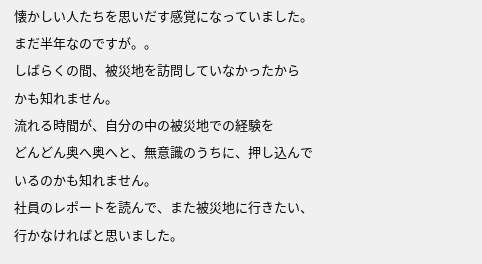懐かしい人たちを思いだす感覚になっていました。
まだ半年なのですが。。
しばらくの間、被災地を訪問していなかったから
かも知れません。
流れる時間が、自分の中の被災地での経験を
どんどん奥へ奥へと、無意識のうちに、押し込んで
いるのかも知れません。
社員のレポートを読んで、また被災地に行きたい、
行かなければと思いました。